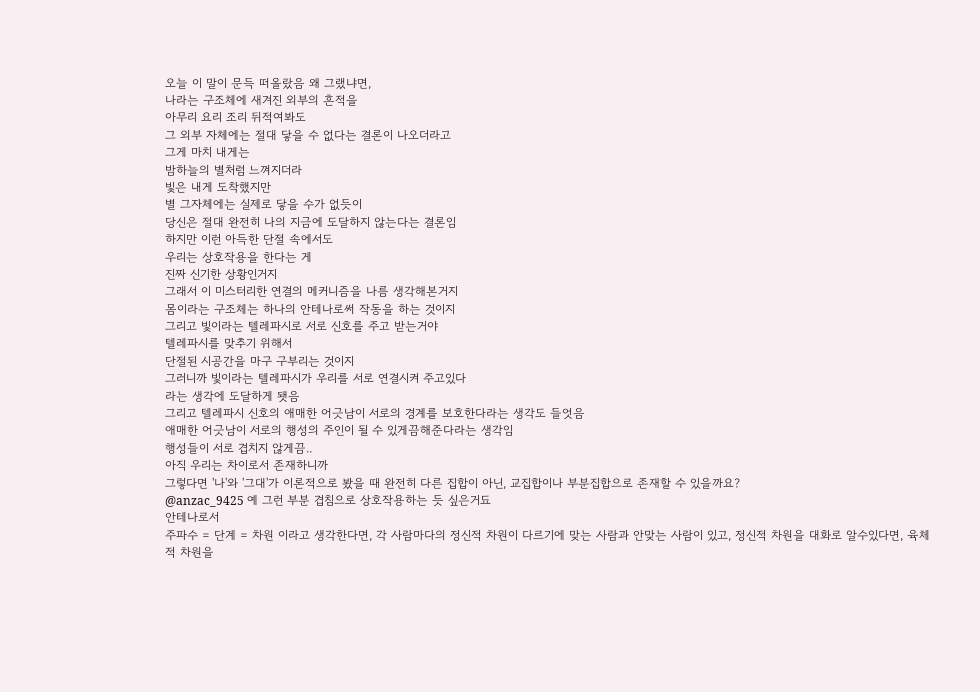오늘 이 말이 문득 떠올랐음 왜 그랬냐면,
나라는 구조체에 새겨진 외부의 흔적을
아무리 요리 조리 뒤적여봐도
그 외부 자체에는 절대 닿을 수 없다는 결론이 나오더라고
그게 마치 내게는
밤하늘의 별처럼 느껴지더라
빛은 내게 도착했지만
별 그자체에는 실제로 닿을 수가 없듯이
당신은 절대 완전히 나의 지금에 도달하지 않는다는 결론임
하지만 이런 아득한 단절 속에서도
우리는 상호작용을 한다는 게
진짜 신기한 상황인거지
그래서 이 미스터리한 연결의 메커니즘을 나름 생각해본거지
몸이라는 구조체는 하나의 안테나로써 작동을 하는 것이지
그리고 빛이라는 텔레파시로 서로 신호를 주고 받는거야
텔레파시를 맞추기 위해서
단절된 시공간을 마구 구부리는 것이지
그러니까 빛이라는 텔레파시가 우리를 서로 연결시켜 주고있다
라는 생각에 도달하게 됏음
그리고 텔레파시 신호의 애매한 어긋남이 서로의 경계를 보호한다라는 생각도 들엇음
애매한 어긋남이 서로의 행성의 주인이 될 수 있게끔해준다라는 생각임
행성들이 서로 겹치지 않게끔..
아직 우리는 차이로서 존재하니까
그렇다면 '나'와 '그대'가 이론적으로 봤을 때 완전히 다른 집합이 아닌, 교집합이나 부분집합으로 존재할 수 있을까요?
@anzac_9425 예 그런 부분 겹침으로 상호작용하는 듯 싶은거됴
안테나로서
주파수 = 단계 = 차원 이라고 생각한다면, 각 사람마다의 정신적 차원이 다르기에 맞는 사람과 안맞는 사람이 있고, 정신적 차원을 대화로 알수있다면, 육체적 차원을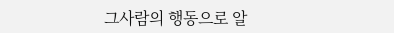그사람의 행동으로 알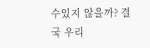수있지 않을까? 결국 우리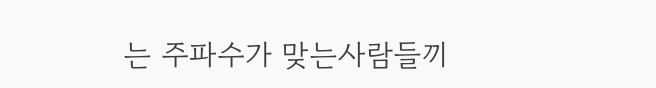는 주파수가 맞는사람들끼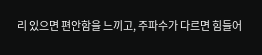리 있으면 편안함을 느끼고, 주파수가 다르면 힘들어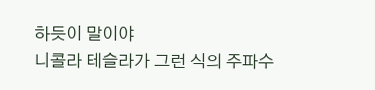하듯이 말이야
니콜라 테슬라가 그런 식의 주파수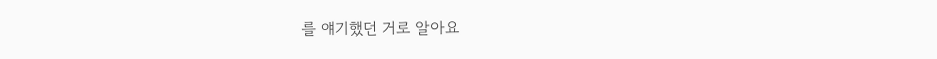를 얘기했던 거로 알아요